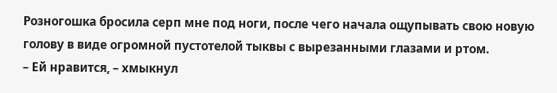Розногошка бросила серп мне под ноги, после чего начала ощупывать свою новую голову в виде огромной пустотелой тыквы с вырезанными глазами и ртом.
– Ей нравится, – хмыкнул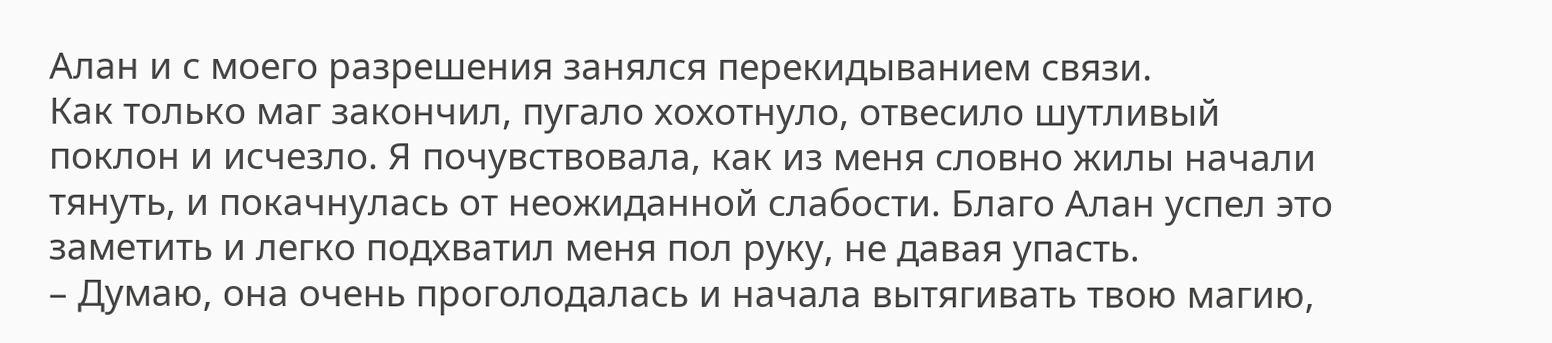Алан и с моего разрешения занялся перекидыванием связи.
Как только маг закончил, пугало хохотнуло, отвесило шутливый поклон и исчезло. Я почувствовала, как из меня словно жилы начали тянуть, и покачнулась от неожиданной слабости. Благо Алан успел это заметить и легко подхватил меня пол руку, не давая упасть.
– Думаю, она очень проголодалась и начала вытягивать твою магию,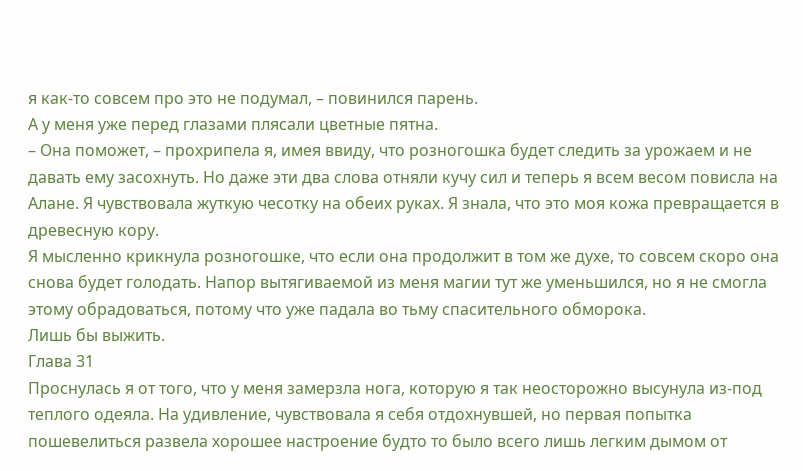я как-то совсем про это не подумал, – повинился парень.
А у меня уже перед глазами плясали цветные пятна.
– Она поможет, – прохрипела я, имея ввиду, что розногошка будет следить за урожаем и не давать ему засохнуть. Но даже эти два слова отняли кучу сил и теперь я всем весом повисла на Алане. Я чувствовала жуткую чесотку на обеих руках. Я знала, что это моя кожа превращается в древесную кору.
Я мысленно крикнула розногошке, что если она продолжит в том же духе, то совсем скоро она снова будет голодать. Напор вытягиваемой из меня магии тут же уменьшился, но я не смогла этому обрадоваться, потому что уже падала во тьму спасительного обморока.
Лишь бы выжить.
Глава 31
Проснулась я от того, что у меня замерзла нога, которую я так неосторожно высунула из-под теплого одеяла. На удивление, чувствовала я себя отдохнувшей, но первая попытка пошевелиться развела хорошее настроение будто то было всего лишь легким дымом от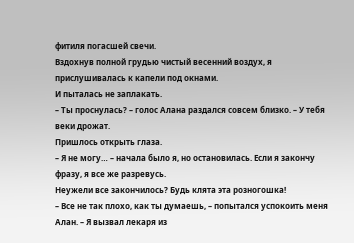фитиля погасшей свечи.
Вздохнув полной грудью чистый весенний воздух, я прислушивалась к капели под окнами.
И пыталась не заплакать.
– Ты проснулась? – голос Алана раздался совсем близко. – У тебя веки дрожат.
Пришлось открыть глаза.
– Я не могу… – начала было я, но остановилась. Если я закончу фразу, я все же разревусь.
Неужели все закончилось? Будь клята эта розногошка!
– Все не так плохо, как ты думаешь, – попытался успокоить меня Алан. – Я вызвал лекаря из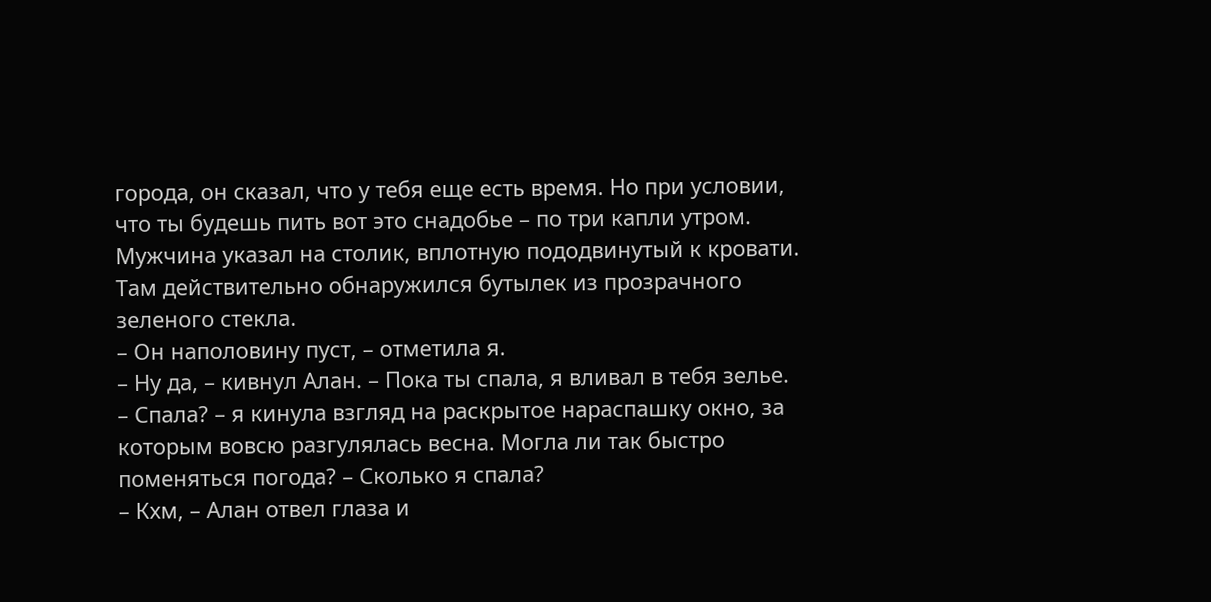города, он сказал, что у тебя еще есть время. Но при условии, что ты будешь пить вот это снадобье – по три капли утром.
Мужчина указал на столик, вплотную пододвинутый к кровати. Там действительно обнаружился бутылек из прозрачного зеленого стекла.
– Он наполовину пуст, – отметила я.
– Ну да, – кивнул Алан. – Пока ты спала, я вливал в тебя зелье.
– Спала? – я кинула взгляд на раскрытое нараспашку окно, за которым вовсю разгулялась весна. Могла ли так быстро поменяться погода? – Сколько я спала?
– Кхм, – Алан отвел глаза и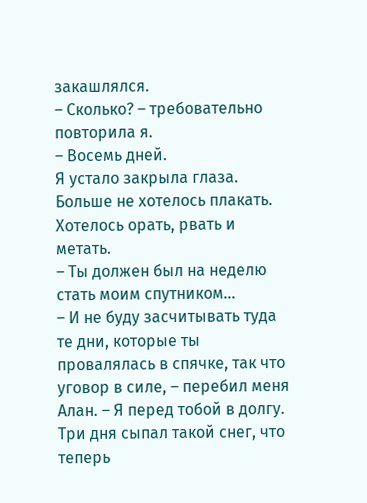закашлялся.
– Сколько? – требовательно повторила я.
– Восемь дней.
Я устало закрыла глаза. Больше не хотелось плакать. Хотелось орать, рвать и метать.
– Ты должен был на неделю стать моим спутником…
– И не буду засчитывать туда те дни, которые ты провалялась в спячке, так что уговор в силе, – перебил меня Алан. – Я перед тобой в долгу. Три дня сыпал такой снег, что теперь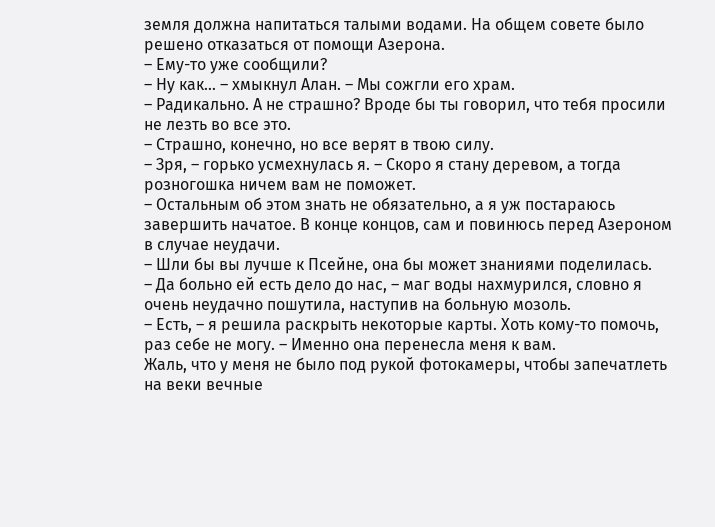земля должна напитаться талыми водами. На общем совете было решено отказаться от помощи Азерона.
– Ему-то уже сообщили?
– Ну как… – хмыкнул Алан. – Мы сожгли его храм.
– Радикально. А не страшно? Вроде бы ты говорил, что тебя просили не лезть во все это.
– Страшно, конечно, но все верят в твою силу.
– Зря, – горько усмехнулась я. – Скоро я стану деревом, а тогда розногошка ничем вам не поможет.
– Остальным об этом знать не обязательно, а я уж постараюсь завершить начатое. В конце концов, сам и повинюсь перед Азероном в случае неудачи.
– Шли бы вы лучше к Псейне, она бы может знаниями поделилась.
– Да больно ей есть дело до нас, – маг воды нахмурился, словно я очень неудачно пошутила, наступив на больную мозоль.
– Есть, – я решила раскрыть некоторые карты. Хоть кому-то помочь, раз себе не могу. – Именно она перенесла меня к вам.
Жаль, что у меня не было под рукой фотокамеры, чтобы запечатлеть на веки вечные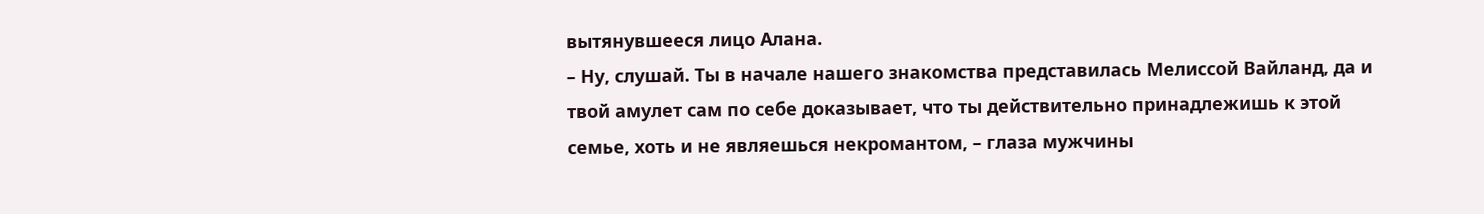вытянувшееся лицо Алана.
– Ну, слушай. Ты в начале нашего знакомства представилась Мелиссой Вайланд, да и твой амулет сам по себе доказывает, что ты действительно принадлежишь к этой семье, хоть и не являешься некромантом, – глаза мужчины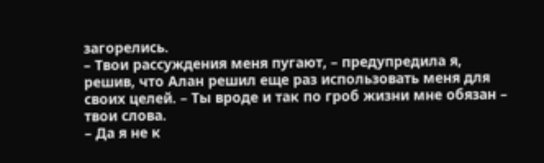загорелись.
– Твои рассуждения меня пугают, – предупредила я, решив, что Алан решил еще раз использовать меня для своих целей. – Ты вроде и так по гроб жизни мне обязан – твои слова.
– Да я не к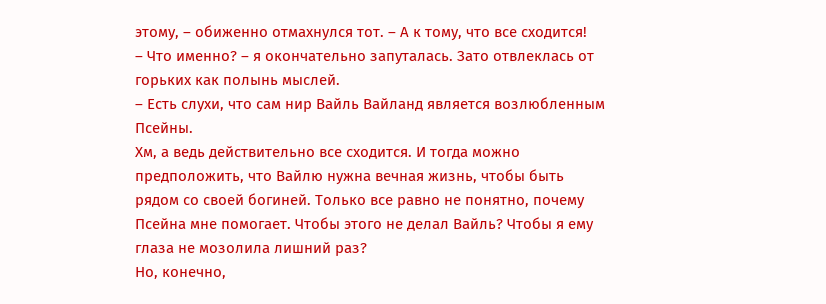этому, – обиженно отмахнулся тот. – А к тому, что все сходится!
– Что именно? – я окончательно запуталась. Зато отвлеклась от горьких как полынь мыслей.
– Есть слухи, что сам нир Вайль Вайланд является возлюбленным Псейны.
Хм, а ведь действительно все сходится. И тогда можно предположить, что Вайлю нужна вечная жизнь, чтобы быть рядом со своей богиней. Только все равно не понятно, почему Псейна мне помогает. Чтобы этого не делал Вайль? Чтобы я ему глаза не мозолила лишний раз?
Но, конечно,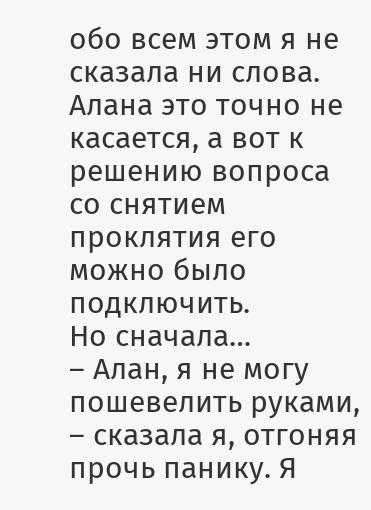обо всем этом я не сказала ни слова. Алана это точно не касается, а вот к решению вопроса со снятием проклятия его можно было подключить.
Но сначала…
– Алан, я не могу пошевелить руками, – сказала я, отгоняя прочь панику. Я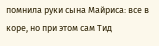помнила руки сына Майриса: все в коре, но при этом сам Тид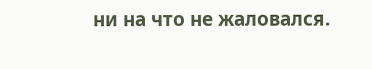ни на что не жаловался.